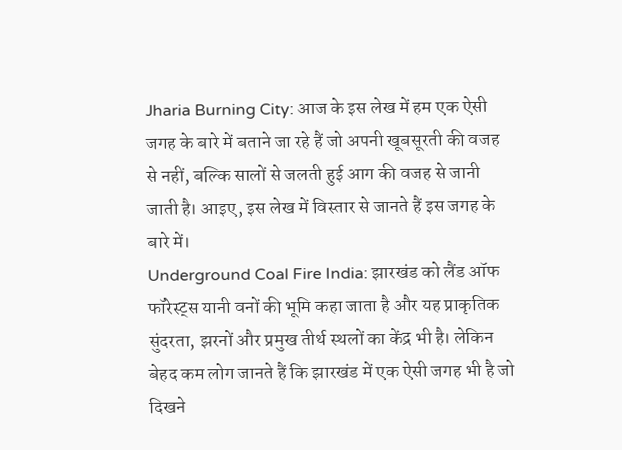Jharia Burning City: आज के इस लेख में हम एक ऐसी जगह के बारे में बताने जा रहे हैं जो अपनी खूबसूरती की वजह से नहीं, बल्कि सालों से जलती हुई आग की वजह से जानी जाती है। आइए, इस लेख में विस्तार से जानते हैं इस जगह के बारे में।
Underground Coal Fire India: झारखंड को लैंड ऑफ फॉरेस्ट्स यानी वनों की भूमि कहा जाता है और यह प्राकृतिक सुंदरता, झरनों और प्रमुख तीर्थ स्थलों का केंद्र भी है। लेकिन बेहद कम लोग जानते हैं कि झारखंड में एक ऐसी जगह भी है जो दिखने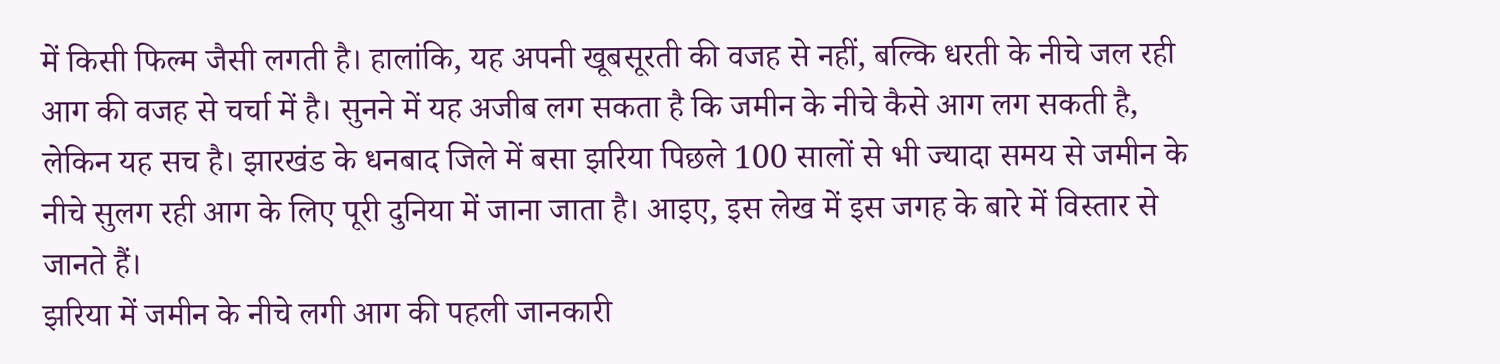में किसी फिल्म जैसी लगती है। हालांकि, यह अपनी खूबसूरती की वजह से नहीं, बल्कि धरती के नीचे जल रही आग की वजह से चर्चा में है। सुनने में यह अजीब लग सकता है कि जमीन के नीचे कैसे आग लग सकती है, लेकिन यह सच है। झारखंड के धनबाद जिले में बसा झरिया पिछले 100 सालों से भी ज्यादा समय से जमीन के नीचे सुलग रही आग के लिए पूरी दुनिया में जाना जाता है। आइए, इस लेख में इस जगह के बारे में विस्तार से जानते हैं।
झरिया में जमीन के नीचे लगी आग की पहली जानकारी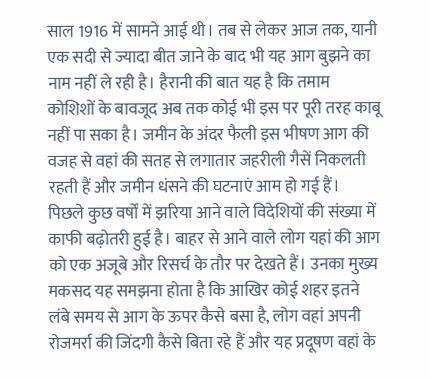साल 1916 में सामने आई थी। तब से लेकर आज तक, यानी एक सदी से ज्यादा बीत जाने के बाद भी यह आग बुझने का नाम नहीं ले रही है। हैरानी की बात यह है कि तमाम कोशिशों के बावजूद अब तक कोई भी इस पर पूरी तरह काबू नहीं पा सका है। जमीन के अंदर फैली इस भीषण आग की वजह से वहां की सतह से लगातार जहरीली गैसें निकलती रहती हैं और जमीन धंसने की घटनाएं आम हो गई हैं।
पिछले कुछ वर्षों में झरिया आने वाले विदेशियों की संख्या में काफी बढ़ोतरी हुई है। बाहर से आने वाले लोग यहां की आग को एक अजूबे और रिसर्च के तौर पर देखते हैं। उनका मुख्य मकसद यह समझना होता है कि आखिर कोई शहर इतने लंबे समय से आग के ऊपर कैसे बसा है, लोग वहां अपनी रोजमर्रा की जिंदगी कैसे बिता रहे हैं और यह प्रदूषण वहां के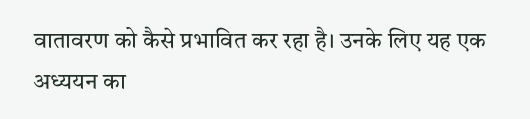वातावरण को कैसे प्रभावित कर रहा है। उनके लिए यह एक अध्ययन का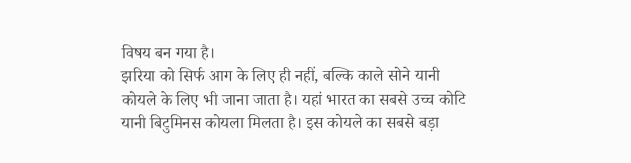विषय बन गया है।
झरिया को सिर्फ आग के लिए ही नहीं, बल्कि काले सोने यानी कोयले के लिए भी जाना जाता है। यहां भारत का सबसे उच्च कोटि यानी बिटुमिनस कोयला मिलता है। इस कोयले का सबसे बड़ा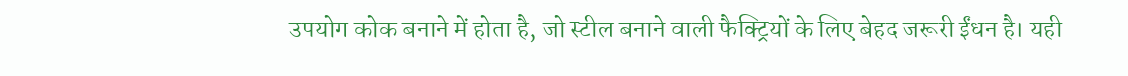उपयोग कोक बनाने में होता है, जो स्टील बनाने वाली फैक्ट्रियों के लिए बेहद जरूरी ईंधन है। यही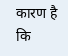कारण है कि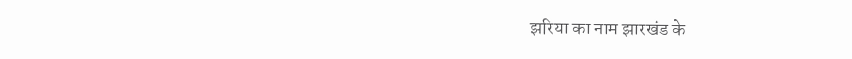झरिया का नाम झारखंड के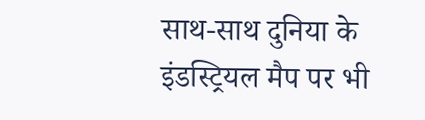साथ-साथ दुनिया के इंडस्ट्रियल मैप पर भी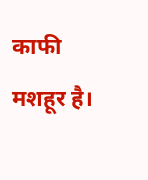काफी मशहूर है।